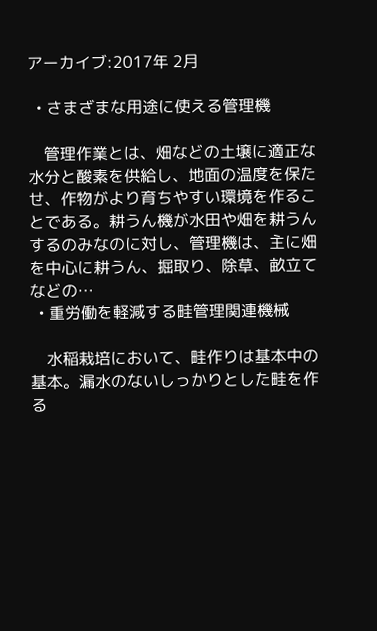アーカイブ:2017年 2月

  • さまざまな用途に使える管理機

    管理作業とは、畑などの土壌に適正な水分と酸素を供給し、地面の温度を保たせ、作物がより育ちやすい環境を作ることである。耕うん機が水田や畑を耕うんするのみなのに対し、管理機は、主に畑を中心に耕うん、掘取り、除草、畝立てなどの…
  • 重労働を軽減する畦管理関連機械

    水稲栽培において、畦作りは基本中の基本。漏水のないしっかりとした畦を作る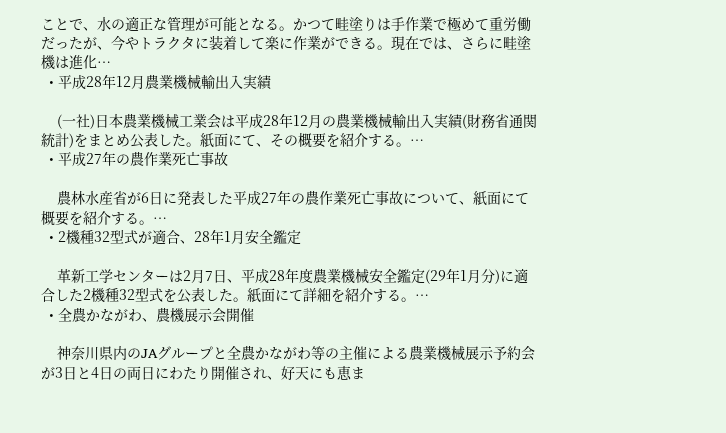ことで、水の適正な管理が可能となる。かつて畦塗りは手作業で極めて重労働だったが、今やトラクタに装着して楽に作業ができる。現在では、さらに畦塗機は進化…
  • 平成28年12月農業機械輸出入実績

    (一社)日本農業機械工業会は平成28年12月の農業機械輸出入実績(財務省通関統計)をまとめ公表した。紙面にて、その概要を紹介する。…
  • 平成27年の農作業死亡事故

    農林水産省が6日に発表した平成27年の農作業死亡事故について、紙面にて概要を紹介する。…
  • 2機種32型式が適合、28年1月安全鑑定

    革新工学センターは2月7日、平成28年度農業機械安全鑑定(29年1月分)に適合した2機種32型式を公表した。紙面にて詳細を紹介する。…
  • 全農かながわ、農機展示会開催

    神奈川県内のJAグループと全農かながわ等の主催による農業機械展示予約会が3日と4日の両日にわたり開催され、好天にも恵ま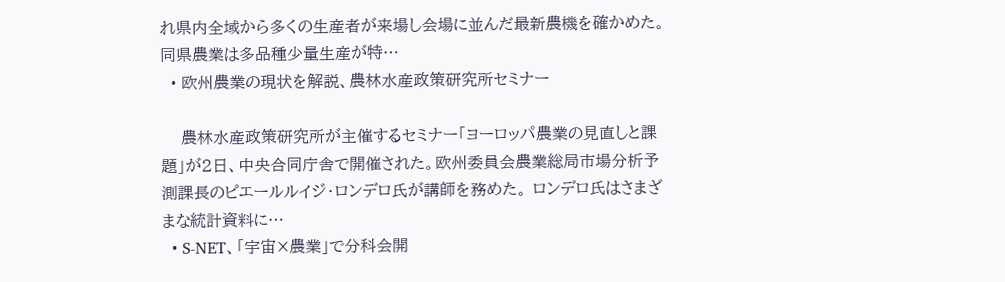れ県内全域から多くの生産者が来場し会場に並んだ最新農機を確かめた。 同県農業は多品種少量生産が特…
  • 欧州農業の現状を解説、農林水産政策研究所セミナー

    農林水産政策研究所が主催するセミナー「ヨーロッパ農業の見直しと課題」が2日、中央合同庁舎で開催された。欧州委員会農業総局市場分析予測課長のピエールルイジ・ロンデロ氏が講師を務めた。 ロンデロ氏はさまざまな統計資料に…
  • S-NET、「宇宙×農業」で分科会開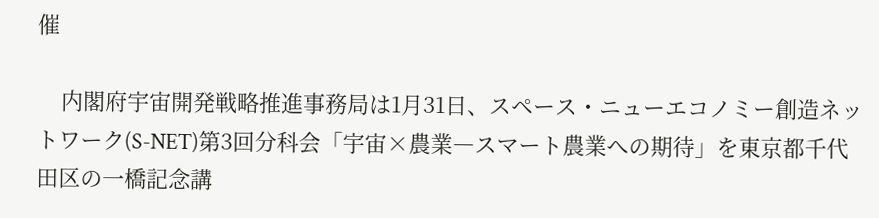催

    内閣府宇宙開発戦略推進事務局は1月31日、スペース・ニューエコノミー創造ネットワーク(S-NET)第3回分科会「宇宙×農業―スマート農業への期待」を東京都千代田区の一橋記念講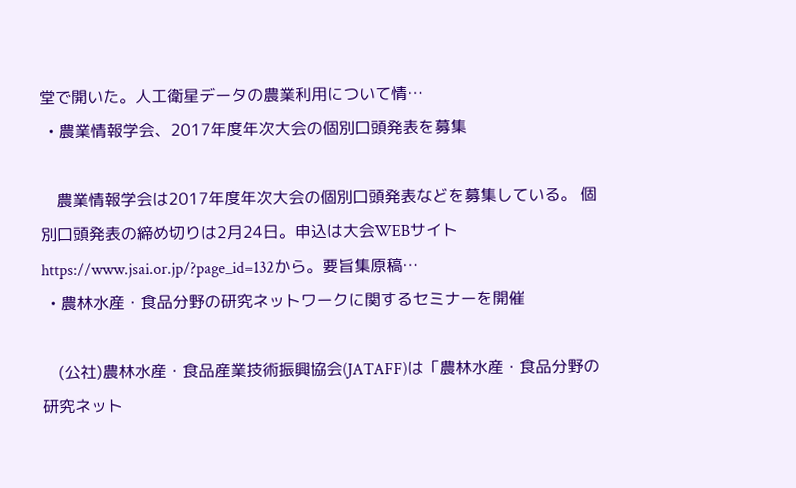堂で開いた。人工衛星データの農業利用について情…
  • 農業情報学会、2017年度年次大会の個別口頭発表を募集

    農業情報学会は2017年度年次大会の個別口頭発表などを募集している。 個別口頭発表の締め切りは2月24日。申込は大会WEBサイトhttps://www.jsai.or.jp/?page_id=132から。要旨集原稿…
  • 農林水産・食品分野の研究ネットワークに関するセミナーを開催

    (公社)農林水産・食品産業技術振興協会(JATAFF)は「農林水産・食品分野の研究ネット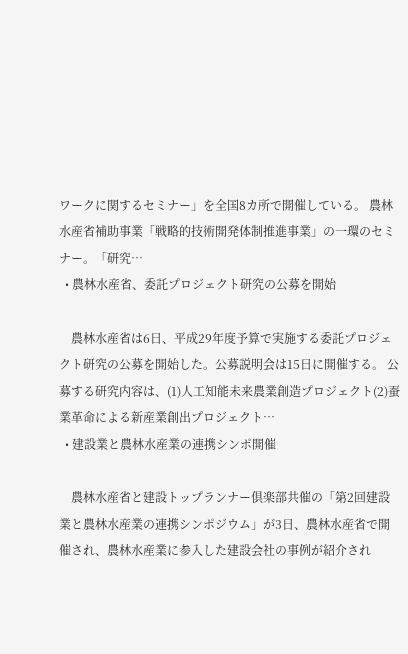ワークに関するセミナー」を全国8カ所で開催している。 農林水産省補助事業「戦略的技術開発体制推進事業」の一環のセミナー。「研究…
  • 農林水産省、委託プロジェクト研究の公募を開始

    農林水産省は6日、平成29年度予算で実施する委託プロジェクト研究の公募を開始した。公募説明会は15日に開催する。 公募する研究内容は、(1)人工知能未来農業創造プロジェクト(2)蚕業革命による新産業創出プロジェクト…
  • 建設業と農林水産業の連携シンポ開催

    農林水産省と建設トップランナー倶楽部共催の「第2回建設業と農林水産業の連携シンポジウム」が3日、農林水産省で開催され、農林水産業に参入した建設会社の事例が紹介され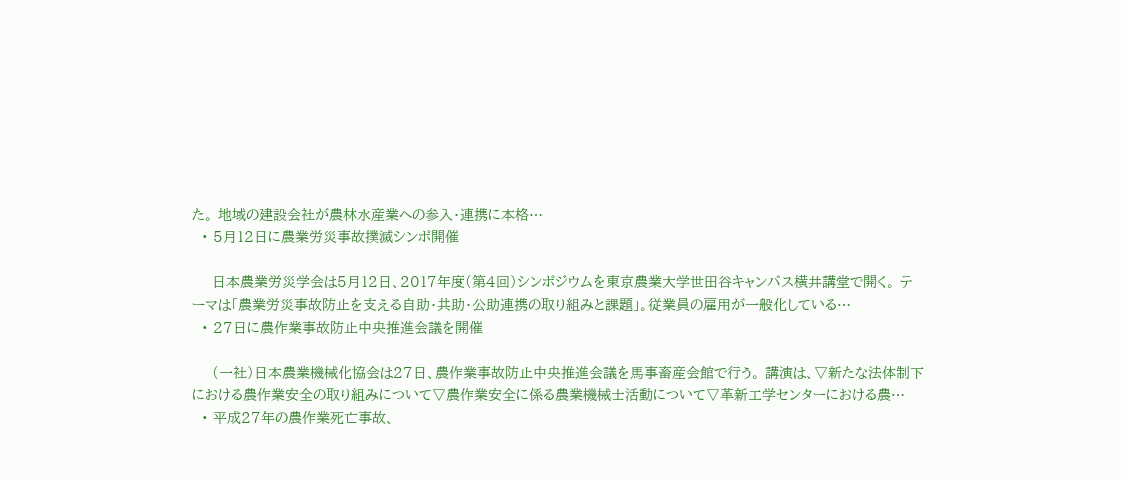た。 地域の建設会社が農林水産業への参入・連携に本格…
  • 5月12日に農業労災事故撲滅シンポ開催

    日本農業労災学会は5月12日、2017年度(第4回)シンポジウムを東京農業大学世田谷キャンパス横井講堂で開く。 テーマは「農業労災事故防止を支える自助・共助・公助連携の取り組みと課題」。従業員の雇用が一般化している…
  • 27日に農作業事故防止中央推進会議を開催

    (一社)日本農業機械化協会は27日、農作業事故防止中央推進会議を馬事畜産会館で行う。 講演は、▽新たな法体制下における農作業安全の取り組みについて▽農作業安全に係る農業機械士活動について▽革新工学センターにおける農…
  • 平成27年の農作業死亡事故、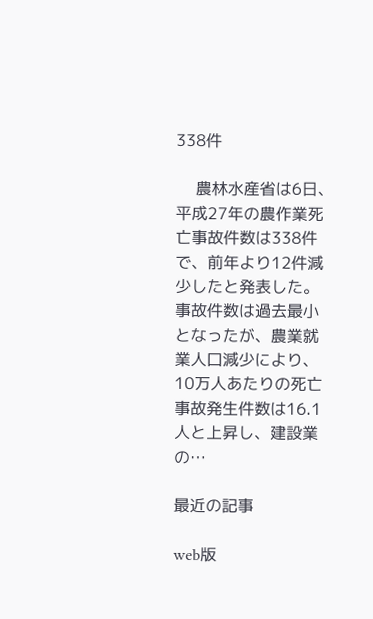338件

    農林水産省は6日、平成27年の農作業死亡事故件数は338件で、前年より12件減少したと発表した。 事故件数は過去最小となったが、農業就業人口減少により、10万人あたりの死亡事故発生件数は16.1人と上昇し、建設業の…

最近の記事

web版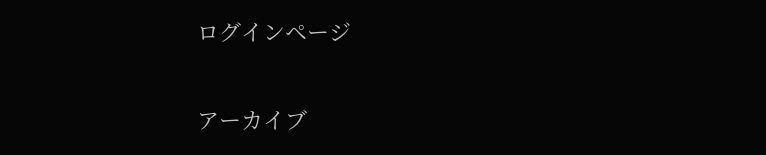ログインページ

アーカイブ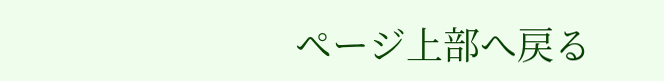ページ上部へ戻る